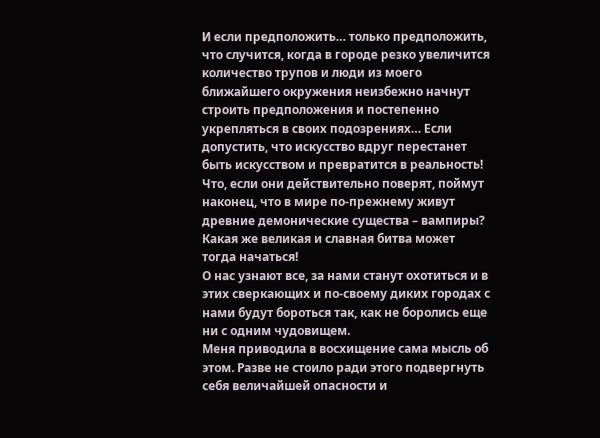И если предположить… только предположить, что случится, когда в городе резко увеличится количество трупов и люди из моего ближайшего окружения неизбежно начнут строить предположения и постепенно укрепляться в своих подозрениях… Если допустить, что искусство вдруг перестанет быть искусством и превратится в реальность!
Что, если они действительно поверят, поймут наконец, что в мире по-прежнему живут древние демонические существа – вампиры? Какая же великая и славная битва может тогда начаться!
О нас узнают все, за нами станут охотиться и в этих сверкающих и по-своему диких городах с нами будут бороться так, как не боролись еще ни с одним чудовищем.
Меня приводила в восхищение сама мысль об этом. Разве не стоило ради этого подвергнуть себя величайшей опасности и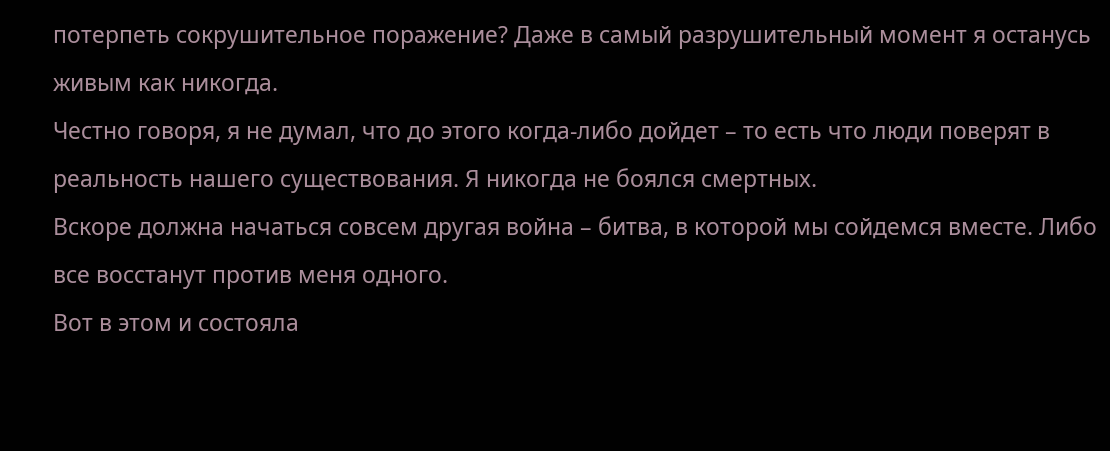потерпеть сокрушительное поражение? Даже в самый разрушительный момент я останусь живым как никогда.
Честно говоря, я не думал, что до этого когда-либо дойдет – то есть что люди поверят в реальность нашего существования. Я никогда не боялся смертных.
Вскоре должна начаться совсем другая война – битва, в которой мы сойдемся вместе. Либо все восстанут против меня одного.
Вот в этом и состояла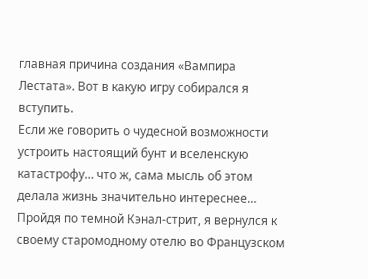главная причина создания «Вампира Лестата». Вот в какую игру собирался я вступить.
Если же говорить о чудесной возможности устроить настоящий бунт и вселенскую катастрофу… что ж, сама мысль об этом делала жизнь значительно интереснее…
Пройдя по темной Кэнал-стрит, я вернулся к своему старомодному отелю во Французском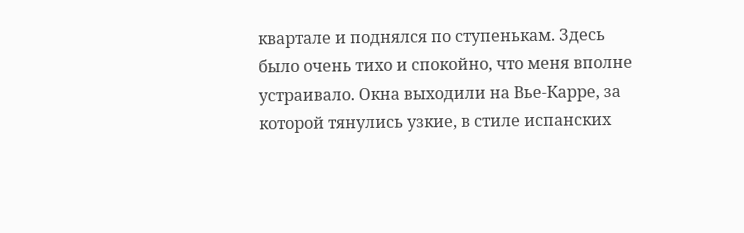квартале и поднялся по ступенькам. Здесь было очень тихо и спокойно, что меня вполне устраивало. Окна выходили на Вье-Карре, за которой тянулись узкие, в стиле испанских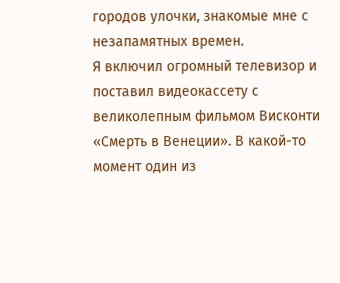городов улочки, знакомые мне с незапамятных времен.
Я включил огромный телевизор и поставил видеокассету с великолепным фильмом Висконти «Смерть в Венеции». В какой-то момент один из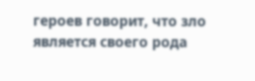героев говорит, что зло является своего рода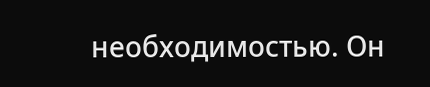необходимостью. Он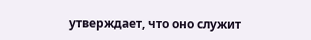утверждает, что оно служит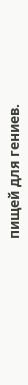пищей для гениев.